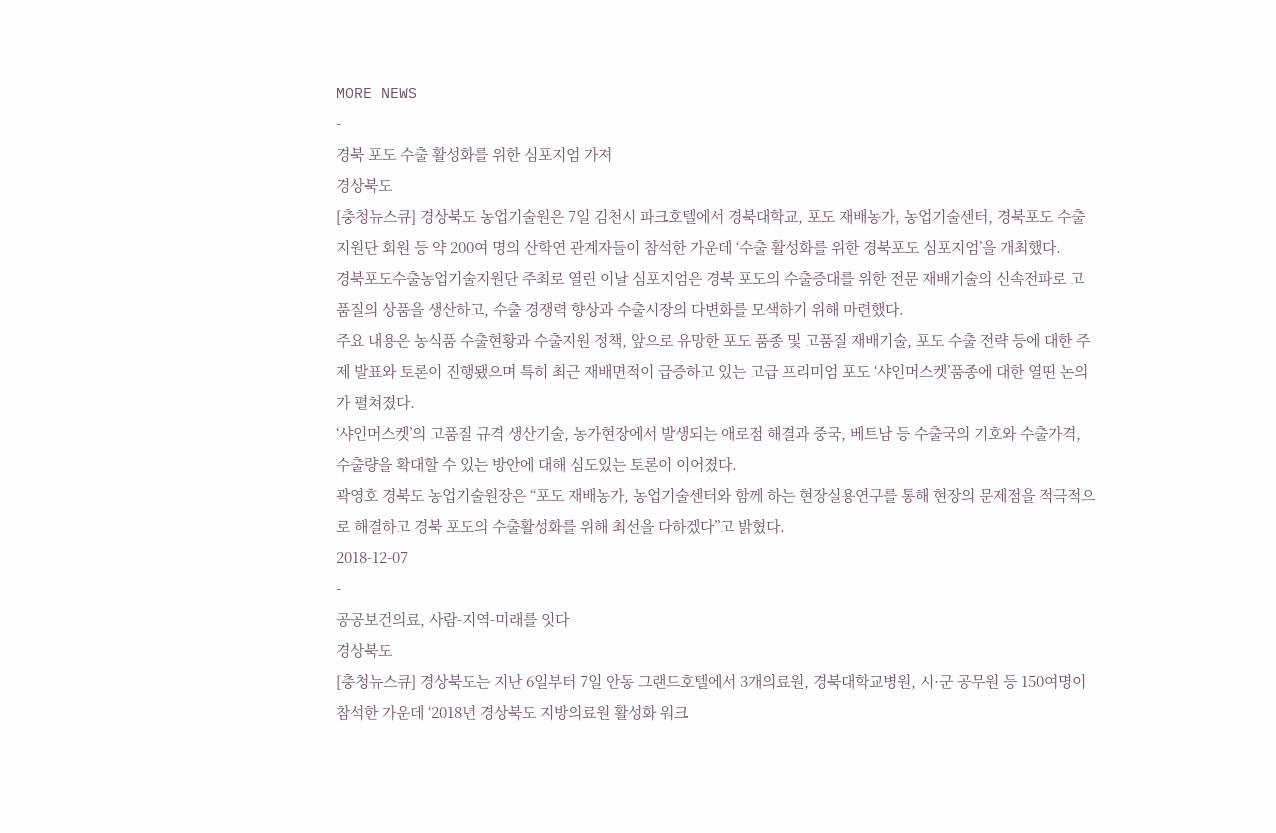MORE NEWS
-
경북 포도 수출 활성화를 위한 심포지엄 가져
경상북도
[충청뉴스큐] 경상북도 농업기술원은 7일 김천시 파크호텔에서 경북대학교, 포도 재배농가, 농업기술센터, 경북포도 수출지원단 회원 등 약 200여 명의 산학연 관계자들이 참석한 가운데 ‘수출 활성화를 위한 경북포도 심포지엄’을 개최했다.
경북포도수출농업기술지원단 주최로 열린 이날 심포지엄은 경북 포도의 수출증대를 위한 전문 재배기술의 신속전파로 고품질의 상품을 생산하고, 수출 경쟁력 향상과 수출시장의 다변화를 모색하기 위해 마련했다.
주요 내용은 농식품 수출현황과 수출지원 정책, 앞으로 유망한 포도 품종 및 고품질 재배기술, 포도 수출 전략 등에 대한 주제 발표와 토론이 진행됐으며 특히 최근 재배면적이 급증하고 있는 고급 프리미엄 포도 ‘샤인머스켓’품종에 대한 열띤 논의가 펼쳐졌다.
‘샤인머스켓’의 고품질 규격 생산기술, 농가현장에서 발생되는 애로점 해결과 중국, 베트남 등 수출국의 기호와 수출가격, 수출량을 확대할 수 있는 방안에 대해 심도있는 토론이 이어졌다.
곽영호 경북도 농업기술원장은 “포도 재배농가, 농업기술센터와 함께 하는 현장실용연구를 통해 현장의 문제점을 적극적으로 해결하고 경북 포도의 수출활성화를 위해 최선을 다하겠다”고 밝혔다.
2018-12-07
-
공공보건의료, 사람-지역-미래를 잇다
경상북도
[충청뉴스큐] 경상북도는 지난 6일부터 7일 안동 그랜드호텔에서 3개의료원, 경북대학교병원, 시·군 공무원 등 150여명이 참석한 가운데 ‘2018년 경상북도 지방의료원 활성화 워크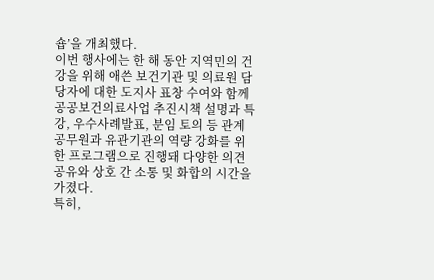숍’을 개최했다.
이번 행사에는 한 해 동안 지역민의 건강을 위해 애쓴 보건기관 및 의료원 담당자에 대한 도지사 표창 수여와 함께 공공보건의료사업 추진시책 설명과 특강, 우수사례발표, 분임 토의 등 관계 공무원과 유관기관의 역량 강화를 위한 프로그램으로 진행돼 다양한 의견 공유와 상호 간 소통 및 화합의 시간을 가졌다.
특히,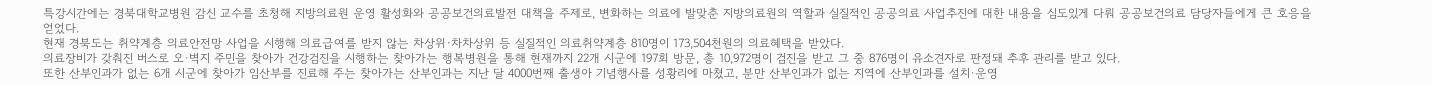특강시간에는 경북대학교병원 감신 교수를 초청해 지방의료원 운영 활성화와 공공보건의료발전 대책을 주제로, 변화하는 의료에 발맞춘 지방의료원의 역할과 실질적인 공공의료 사업추진에 대한 내용을 심도있게 다뤄 공공보건의료 담당자들에게 큰 호응을 얻었다.
현재 경북도는 취약계층 의료안전망 사업을 시행해 의료급여를 받지 않는 차상위·차차상위 등 실질적인 의료취약계층 810명이 173,504천원의 의료혜택을 받았다.
의료장비가 갖춰진 버스로 오·벽지 주민을 찾아가 건강검진을 시행하는 찾아가는 행복병원을 통해 현재까지 22개 시군에 197회 방문, 총 10,972명이 검진을 받고 그 중 876명이 유소견자로 판정돼 추후 관리를 받고 있다.
또한 산부인과가 없는 6개 시군에 찾아가 임산부를 진료해 주는 찾아가는 산부인과는 지난 달 4000번째 출생아 기념행사를 성황리에 마쳤고, 분만 산부인과가 없는 지역에 산부인과를 설치·운영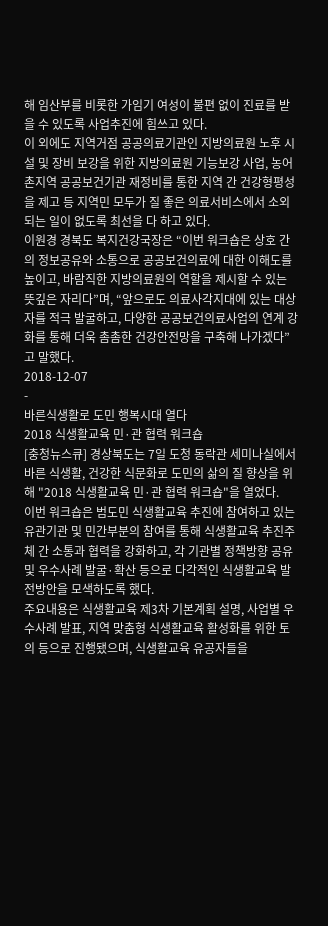해 임산부를 비롯한 가임기 여성이 불편 없이 진료를 받을 수 있도록 사업추진에 힘쓰고 있다.
이 외에도 지역거점 공공의료기관인 지방의료원 노후 시설 및 장비 보강을 위한 지방의료원 기능보강 사업, 농어촌지역 공공보건기관 재정비를 통한 지역 간 건강형평성을 제고 등 지역민 모두가 질 좋은 의료서비스에서 소외되는 일이 없도록 최선을 다 하고 있다.
이원경 경북도 복지건강국장은 “이번 워크숍은 상호 간의 정보공유와 소통으로 공공보건의료에 대한 이해도를 높이고, 바람직한 지방의료원의 역할을 제시할 수 있는 뜻깊은 자리다”며, “앞으로도 의료사각지대에 있는 대상자를 적극 발굴하고, 다양한 공공보건의료사업의 연계 강화를 통해 더욱 촘촘한 건강안전망을 구축해 나가겠다”고 말했다.
2018-12-07
-
바른식생활로 도민 행복시대 열다
2018 식생활교육 민·관 협력 워크숍
[충청뉴스큐] 경상북도는 7일 도청 동락관 세미나실에서 바른 식생활, 건강한 식문화로 도민의 삶의 질 향상을 위해 "2018 식생활교육 민·관 협력 워크숍"을 열었다.
이번 워크숍은 범도민 식생활교육 추진에 참여하고 있는 유관기관 및 민간부분의 참여를 통해 식생활교육 추진주체 간 소통과 협력을 강화하고, 각 기관별 정책방향 공유 및 우수사례 발굴·확산 등으로 다각적인 식생활교육 발전방안을 모색하도록 했다.
주요내용은 식생활교육 제3차 기본계획 설명, 사업별 우수사례 발표, 지역 맞춤형 식생활교육 활성화를 위한 토의 등으로 진행됐으며, 식생활교육 유공자들을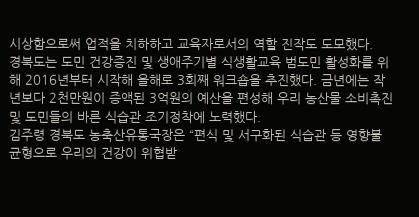시상함으로써 업적을 치하하고 교육자로서의 역할 진작도 도모했다.
경북도는 도민 건강증진 및 생애주기별 식생활교육 범도민 활성화를 위해 2016년부터 시작해 올해로 3회째 워크숍을 추진했다. 금년에는 작년보다 2천만원이 증액된 3억원의 예산을 편성해 우리 농산물 소비촉진 및 도민들의 바른 식습관 조기정착에 노력했다.
김주령 경북도 농축산유통국장은 “편식 및 서구화된 식습관 등 영향불균형으로 우리의 건강이 위협받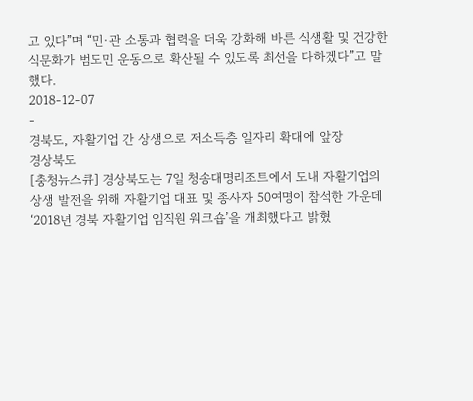고 있다”며 “민·관 소통과 협력을 더욱 강화해 바른 식생활 및 건강한 식문화가 범도민 운동으로 확산될 수 있도록 최선을 다하겠다”고 말했다.
2018-12-07
-
경북도, 자활기업 간 상생으로 저소득층 일자리 확대에 앞장
경상북도
[충청뉴스큐] 경상북도는 7일 청송대명리조트에서 도내 자활기업의 상생 발전을 위해 자활기업 대표 및 종사자 50여명이 참석한 가운데 ‘2018년 경북 자활기업 임직원 워크숍’을 개최했다고 밝혔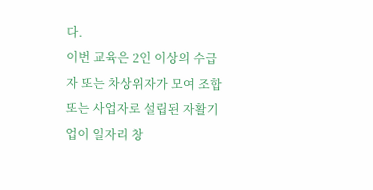다.
이번 교육은 2인 이상의 수급자 또는 차상위자가 모여 조합 또는 사업자로 설립된 자활기업이 일자리 창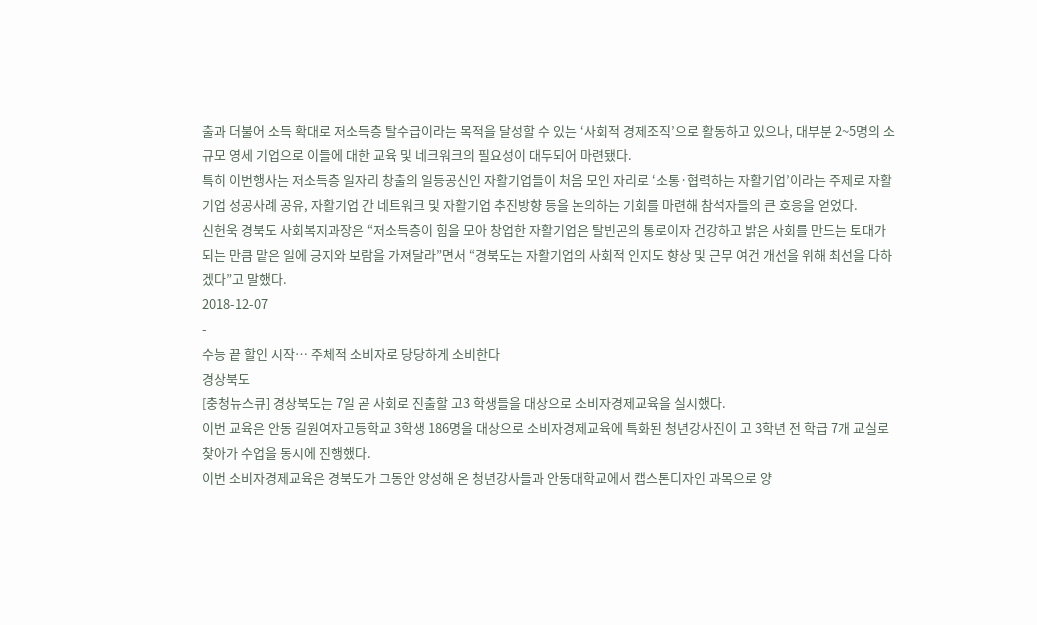출과 더불어 소득 확대로 저소득층 탈수급이라는 목적을 달성할 수 있는 ‘사회적 경제조직’으로 활동하고 있으나, 대부분 2~5명의 소규모 영세 기업으로 이들에 대한 교육 및 네크워크의 필요성이 대두되어 마련됐다.
특히 이번행사는 저소득층 일자리 창출의 일등공신인 자활기업들이 처음 모인 자리로 ‘소통·협력하는 자활기업’이라는 주제로 자활기업 성공사례 공유, 자활기업 간 네트워크 및 자활기업 추진방향 등을 논의하는 기회를 마련해 참석자들의 큰 호응을 얻었다.
신헌욱 경북도 사회복지과장은 “저소득층이 힘을 모아 창업한 자활기업은 탈빈곤의 통로이자 건강하고 밝은 사회를 만드는 토대가 되는 만큼 맡은 일에 긍지와 보람을 가져달라”면서 “경북도는 자활기업의 사회적 인지도 향상 및 근무 여건 개선을 위해 최선을 다하겠다”고 말했다.
2018-12-07
-
수능 끝 할인 시작… 주체적 소비자로 당당하게 소비한다
경상북도
[충청뉴스큐] 경상북도는 7일 곧 사회로 진출할 고3 학생들을 대상으로 소비자경제교육을 실시했다.
이번 교육은 안동 길원여자고등학교 3학생 186명을 대상으로 소비자경제교육에 특화된 청년강사진이 고 3학년 전 학급 7개 교실로 찾아가 수업을 동시에 진행했다.
이번 소비자경제교육은 경북도가 그동안 양성해 온 청년강사들과 안동대학교에서 캡스톤디자인 과목으로 양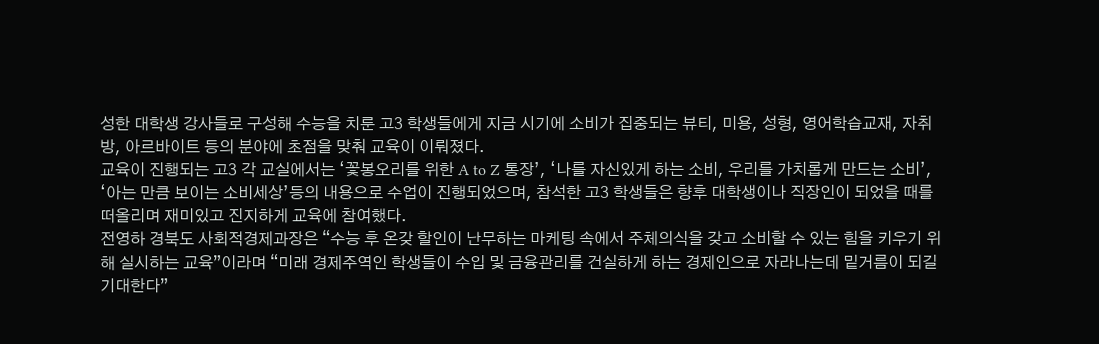성한 대학생 강사들로 구성해 수능을 치룬 고3 학생들에게 지금 시기에 소비가 집중되는 뷰티, 미용, 성형, 영어학습교재, 자취방, 아르바이트 등의 분야에 초점을 맞춰 교육이 이뤄졌다.
교육이 진행되는 고3 각 교실에서는 ‘꽃봉오리를 위한 A to Z 통장’, ‘나를 자신있게 하는 소비, 우리를 가치롭게 만드는 소비’, ‘아는 만큼 보이는 소비세상’등의 내용으로 수업이 진행되었으며, 참석한 고3 학생들은 향후 대학생이나 직장인이 되었을 때를 떠올리며 재미있고 진지하게 교육에 참여했다.
전영하 경북도 사회적경제과장은 “수능 후 온갖 할인이 난무하는 마케팅 속에서 주체의식을 갖고 소비할 수 있는 힘을 키우기 위해 실시하는 교육”이라며 “미래 경제주역인 학생들이 수입 및 금융관리를 건실하게 하는 경제인으로 자라나는데 밑거름이 되길 기대한다”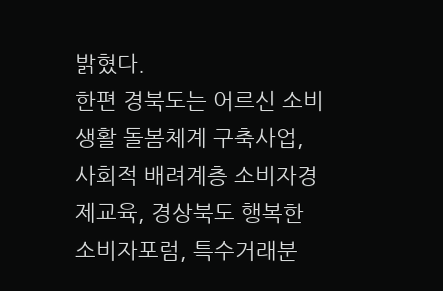밝혔다.
한편 경북도는 어르신 소비생활 돌봄체계 구축사업, 사회적 배려계층 소비자경제교육, 경상북도 행복한 소비자포럼, 특수거래분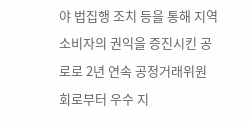야 법집행 조치 등을 통해 지역소비자의 권익을 증진시킨 공로로 2년 연속 공정거래위원회로부터 우수 지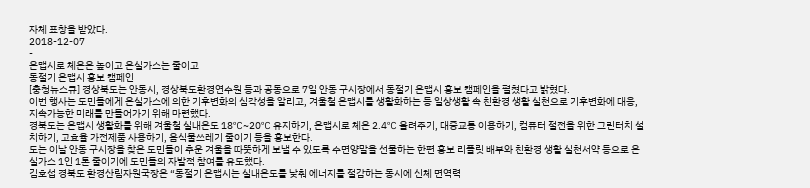자체 표창을 받았다.
2018-12-07
-
온맵시로 체온은 높이고 온실가스는 줄이고
동절기 온맵시 홍보 캠페인
[충청뉴스큐] 경상북도는 안동시, 경상북도환경연수원 등과 공동으로 7일 안동 구시장에서 동절기 온맵시 홍보 캠페인을 펼쳤다고 밝혔다.
이번 행사는 도민들에게 온실가스에 의한 기후변화의 심각성을 알리고, 겨울철 온맵시를 생활화하는 등 일상생활 속 친환경 생활 실천으로 기후변화에 대응, 지속가능한 미래를 만들어가기 위해 마련했다.
경북도는 온맵시 생활화를 위해 겨울철 실내온도 18℃~20℃ 유지하기, 온맵시로 체온 2.4℃ 올려주기, 대중교통 이용하기, 컴퓨터 절전을 위한 그린터치 설치하기, 고효율 가전제품 사용하기, 음식물쓰레기 줄이기 등을 홍보한다.
도는 이날 안동 구시장을 찾은 도민들이 추운 겨울을 따뜻하게 보낼 수 있도록 수면양말을 선물하는 한편 홍보 리플릿 배부와 친환경 생활 실천서약 등으로 온실가스 1인 1톤 줄이기에 도민들의 자발적 참여를 유도했다.
김호섭 경북도 환경산림자원국장은 “동절기 온맵시는 실내온도를 낮춰 에너지를 절감하는 동시에 신체 면역력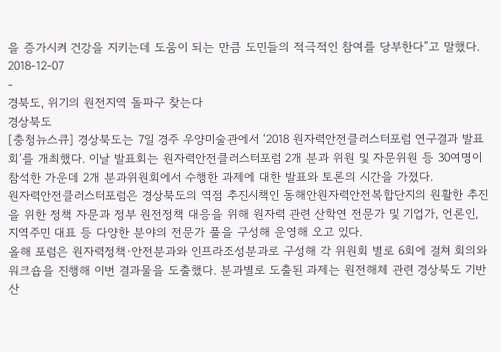을 증가시켜 건강을 지키는데 도움이 되는 만큼 도민들의 적극적인 참여를 당부한다”고 말했다.
2018-12-07
-
경북도, 위기의 원전지역 돌파구 찾는다
경상북도
[충청뉴스큐] 경상북도는 7일 경주 우양미술관에서 ‘2018 원자력안전클러스터포럼 연구결과 발표회’를 개최했다. 이날 발표회는 원자력안전클러스터포럼 2개 분과 위원 및 자문위원 등 30여명이 참석한 가운데 2개 분과위원회에서 수행한 과제에 대한 발표와 토론의 시간을 가졌다.
원자력안전클러스터포럼은 경상북도의 역점 추진시책인 동해안원자력안전복합단지의 원활한 추진을 위한 정책 자문과 정부 원전정책 대응을 위해 원자력 관련 산학연 전문가 및 기업가, 언론인, 지역주민 대표 등 다양한 분야의 전문가 풀을 구성해 운영해 오고 있다.
올해 포럼은 원자력정책·안전분과와 인프라조성분과로 구성해 각 위원회 별로 6회에 걸쳐 회의와 워크숍을 진행해 이번 결과물을 도출했다. 분과별로 도출된 과제는 원전해체 관련 경상북도 기반산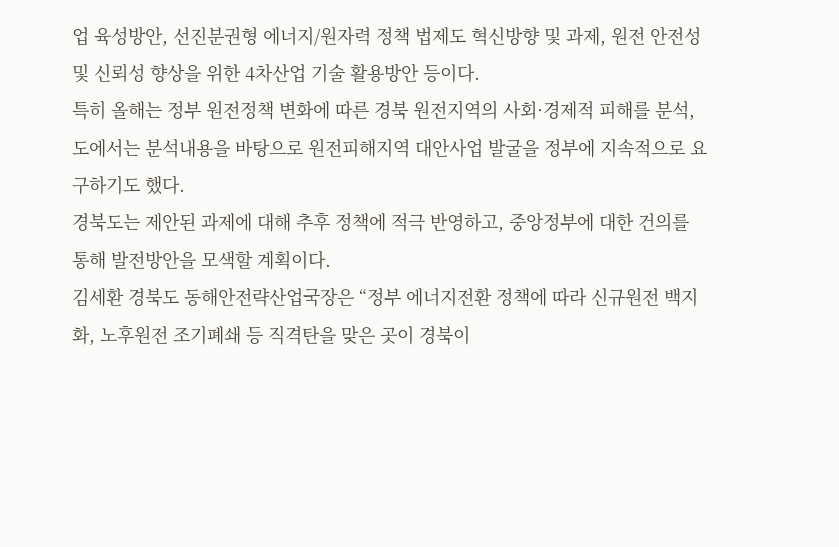업 육성방안, 선진분권형 에너지/원자력 정책 법제도 혁신방향 및 과제, 원전 안전성 및 신뢰성 향상을 위한 4차산업 기술 활용방안 등이다.
특히 올해는 정부 원전정책 변화에 따른 경북 원전지역의 사회·경제적 피해를 분석, 도에서는 분석내용을 바탕으로 원전피해지역 대안사업 발굴을 정부에 지속적으로 요구하기도 했다.
경북도는 제안된 과제에 대해 추후 정책에 적극 반영하고, 중앙정부에 대한 건의를 통해 발전방안을 모색할 계획이다.
김세환 경북도 동해안전략산업국장은 “정부 에너지전환 정책에 따라 신규원전 백지화, 노후원전 조기폐쇄 등 직격탄을 맞은 곳이 경북이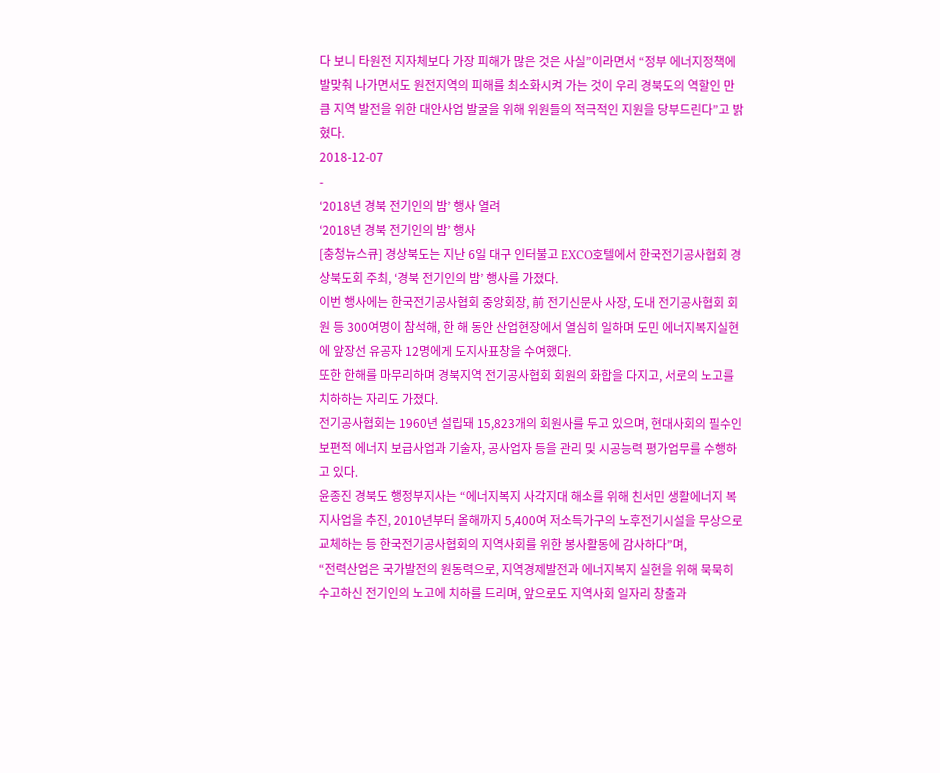다 보니 타원전 지자체보다 가장 피해가 많은 것은 사실”이라면서 “정부 에너지정책에 발맞춰 나가면서도 원전지역의 피해를 최소화시켜 가는 것이 우리 경북도의 역할인 만큼 지역 발전을 위한 대안사업 발굴을 위해 위원들의 적극적인 지원을 당부드린다”고 밝혔다.
2018-12-07
-
‘2018년 경북 전기인의 밤’ 행사 열려
‘2018년 경북 전기인의 밤’ 행사
[충청뉴스큐] 경상북도는 지난 6일 대구 인터불고 EXCO호텔에서 한국전기공사협회 경상북도회 주최, ‘경북 전기인의 밤’ 행사를 가졌다.
이번 행사에는 한국전기공사협회 중앙회장, 前 전기신문사 사장, 도내 전기공사협회 회원 등 300여명이 참석해, 한 해 동안 산업현장에서 열심히 일하며 도민 에너지복지실현에 앞장선 유공자 12명에게 도지사표창을 수여했다.
또한 한해를 마무리하며 경북지역 전기공사협회 회원의 화합을 다지고, 서로의 노고를 치하하는 자리도 가졌다.
전기공사협회는 1960년 설립돼 15,823개의 회원사를 두고 있으며, 현대사회의 필수인 보편적 에너지 보급사업과 기술자, 공사업자 등을 관리 및 시공능력 평가업무를 수행하고 있다.
윤종진 경북도 행정부지사는 “에너지복지 사각지대 해소를 위해 친서민 생활에너지 복지사업을 추진, 2010년부터 올해까지 5,400여 저소득가구의 노후전기시설을 무상으로 교체하는 등 한국전기공사협회의 지역사회를 위한 봉사활동에 감사하다”며,
“전력산업은 국가발전의 원동력으로, 지역경제발전과 에너지복지 실현을 위해 묵묵히 수고하신 전기인의 노고에 치하를 드리며, 앞으로도 지역사회 일자리 창출과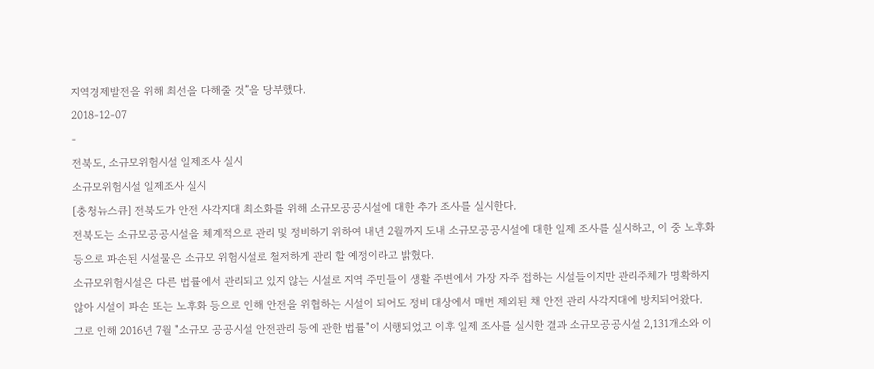지역경제발전을 위해 최선을 다해줄 것”을 당부했다.
2018-12-07
-
전북도, 소규모위험시설 일제조사 실시
소규모위험시설 일제조사 실시
[충청뉴스큐] 전북도가 안전 사각지대 최소화를 위해 소규모공공시설에 대한 추가 조사를 실시한다.
전북도는 소규모공공시설을 체계적으로 관리 및 정비하기 위하여 내년 2월까지 도내 소규모공공시설에 대한 일제 조사를 실시하고, 이 중 노후화 등으로 파손된 시설물은 소규모 위험시설로 철저하게 관리 할 예정이라고 밝혔다.
소규모위험시설은 다른 법률에서 관리되고 있지 않는 시설로 지역 주민들이 생활 주변에서 가장 자주 접하는 시설들이지만 관리주체가 명확하지 않아 시설이 파손 또는 노후화 등으로 인해 안전을 위협하는 시설이 되어도 정비 대상에서 매번 제외된 채 안전 관리 사각지대에 방치되어왔다.
그로 인해 2016년 7월 "소규모 공공시설 안전관리 등에 관한 법률"이 시행되었고 이후 일제 조사를 실시한 결과 소규모공공시설 2,131개소와 이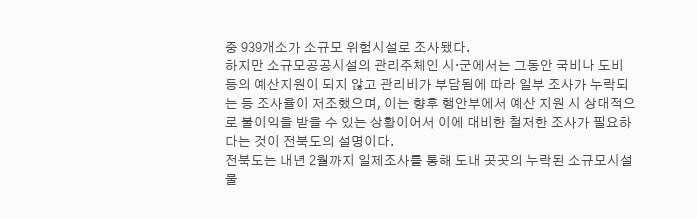중 939개소가 소규모 위험시설로 조사됐다.
하지만 소규모공공시설의 관리주체인 시·군에서는 그동안 국비나 도비 등의 예산지원이 되지 않고 관리비가 부담됨에 따라 일부 조사가 누락되는 등 조사율이 저조했으며, 이는 향후 행안부에서 예산 지원 시 상대적으로 불이익을 받을 수 있는 상황이어서 이에 대비한 철저한 조사가 필요하다는 것이 전북도의 설명이다.
전북도는 내년 2월까지 일제조사를 통해 도내 곳곳의 누락된 소규모시설물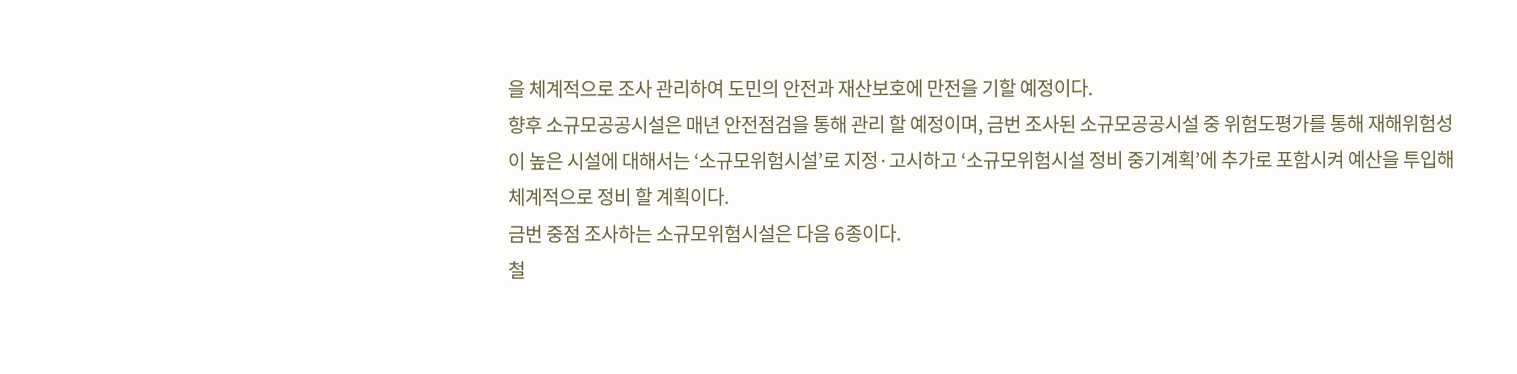을 체계적으로 조사 관리하여 도민의 안전과 재산보호에 만전을 기할 예정이다.
향후 소규모공공시설은 매년 안전점검을 통해 관리 할 예정이며, 금번 조사된 소규모공공시설 중 위험도평가를 통해 재해위험성이 높은 시설에 대해서는 ‘소규모위험시설’로 지정·고시하고 ‘소규모위험시설 정비 중기계획’에 추가로 포함시켜 예산을 투입해 체계적으로 정비 할 계획이다.
금번 중점 조사하는 소규모위험시설은 다음 6종이다.
철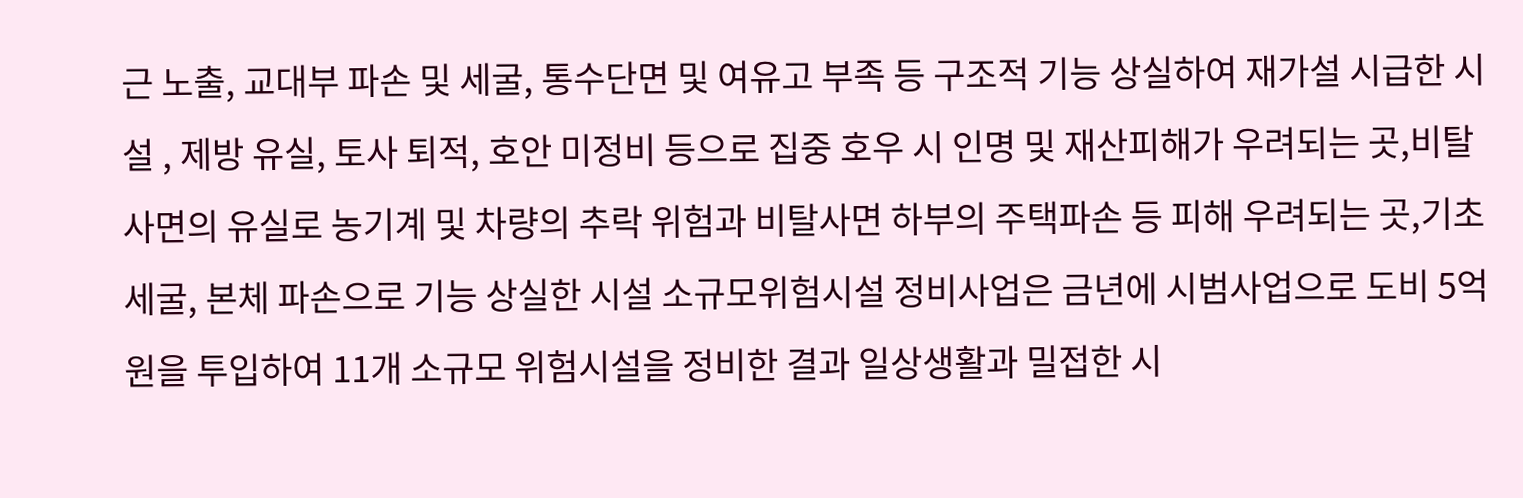근 노출, 교대부 파손 및 세굴, 통수단면 및 여유고 부족 등 구조적 기능 상실하여 재가설 시급한 시설 , 제방 유실, 토사 퇴적, 호안 미정비 등으로 집중 호우 시 인명 및 재산피해가 우려되는 곳,비탈사면의 유실로 농기계 및 차량의 추락 위험과 비탈사면 하부의 주택파손 등 피해 우려되는 곳,기초 세굴, 본체 파손으로 기능 상실한 시설 소규모위험시설 정비사업은 금년에 시범사업으로 도비 5억원을 투입하여 11개 소규모 위험시설을 정비한 결과 일상생활과 밀접한 시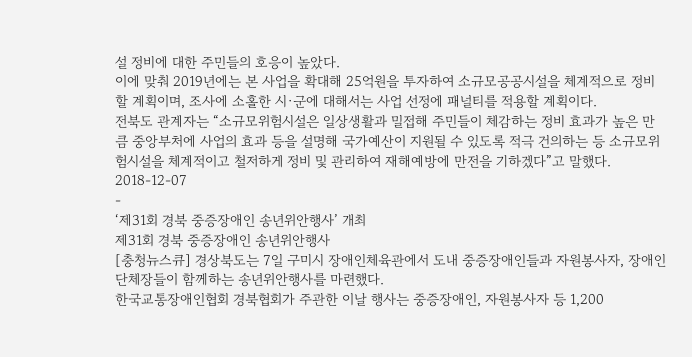설 정비에 대한 주민들의 호응이 높았다.
이에 맞춰 2019년에는 본 사업을 확대해 25억원을 투자하여 소규모공공시설을 체계적으로 정비할 계획이며, 조사에 소홀한 시·군에 대해서는 사업 선정에 패널티를 적용할 계획이다.
전북도 관계자는 “소규모위험시설은 일상생활과 밀접해 주민들이 체감하는 정비 효과가 높은 만큼 중앙부처에 사업의 효과 등을 설명해 국가예산이 지원될 수 있도록 적극 건의하는 등 소규모위험시설을 체계적이고 철저하게 정비 및 관리하여 재해예방에 만전을 기하겠다”고 말했다.
2018-12-07
-
‘제31회 경북 중증장애인 송년위안행사’ 개최
제31회 경북 중증장애인 송년위안행사
[충청뉴스큐] 경상북도는 7일 구미시 장애인체육관에서 도내 중증장애인들과 자원봉사자, 장애인단체장들이 함께하는 송년위안행사를 마련했다.
한국교통장애인협회 경북협회가 주관한 이날 행사는 중증장애인, 자원봉사자 등 1,200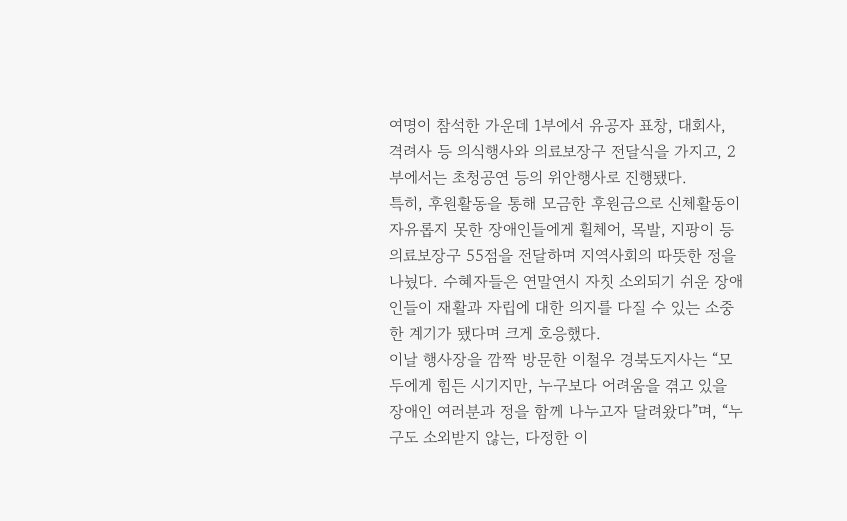여명이 참석한 가운데 1부에서 유공자 표창, 대회사, 격려사 등 의식행사와 의료보장구 전달식을 가지고, 2부에서는 초청공연 등의 위안행사로 진행됐다.
특히, 후원활동을 통해 모금한 후원금으로 신체활동이 자유롭지 못한 장애인들에게 휠체어, 목발, 지팡이 등 의료보장구 55점을 전달하며 지역사회의 따뜻한 정을 나눴다. 수혜자들은 연말연시 자칫 소외되기 쉬운 장애인들이 재활과 자립에 대한 의지를 다질 수 있는 소중한 계기가 됐다며 크게 호응했다.
이날 행사장을 깜짝 방문한 이철우 경북도지사는 “모두에게 힘든 시기지만, 누구보다 어려움을 겪고 있을 장애인 여러분과 정을 함께 나누고자 달려왔다”며, “누구도 소외받지 않는, 다정한 이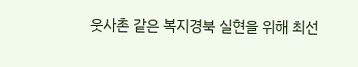웃사촌 같은 복지경북 실현을 위해 최선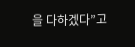을 다하겠다”고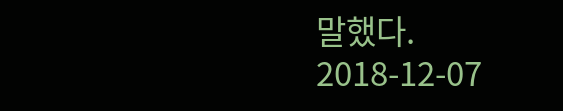말했다.
2018-12-07